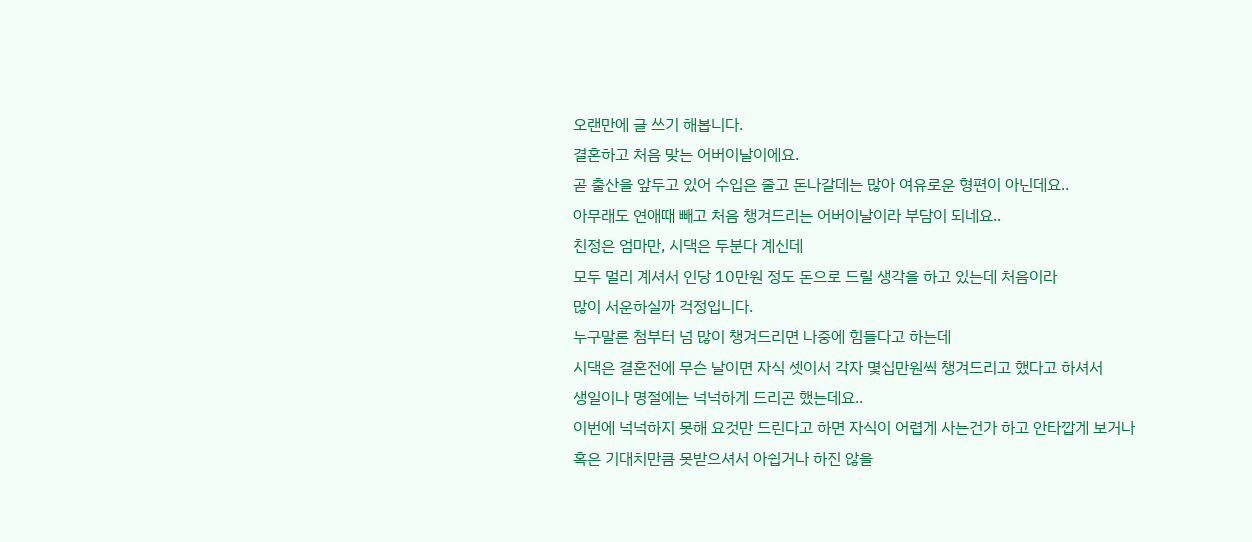오랜만에 글 쓰기 해봅니다.
결혼하고 처음 맞는 어버이날이에요.
곧 출산을 앞두고 있어 수입은 줄고 돈나갈데는 많아 여유로운 형편이 아닌데요..
아무래도 연애때 빼고 처음 챙겨드리는 어버이날이라 부담이 되네요..
친정은 엄마만, 시댁은 두분다 계신데
모두 멀리 계셔서 인당 10만원 정도 돈으로 드릴 생각을 하고 있는데 처음이라
많이 서운하실까 걱정입니다.
누구말론 첨부터 넘 많이 챙겨드리면 나중에 힘들다고 하는데
시댁은 결혼전에 무슨 날이면 자식 셋이서 각자 몇십만원씩 챙겨드리고 했다고 하셔서
생일이나 명절에는 넉넉하게 드리곤 했는데요..
이번에 넉넉하지 못해 요것만 드린다고 하면 자식이 어렵게 사는건가 하고 안타깝게 보거나
혹은 기대치만큼 못받으셔서 아쉽거나 하진 않을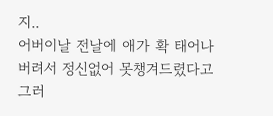지..
어버이날 전날에 애가 확 태어나버려서 정신없어 못챙겨드렸다고 그러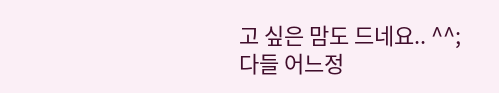고 싶은 맘도 드네요.. ^^;
다들 어느정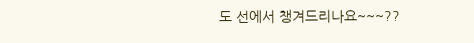도 선에서 챙겨드리나요~~~??